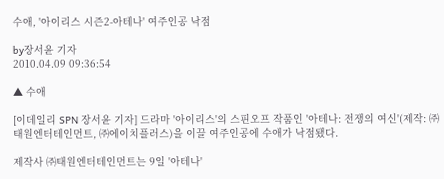수애, '아이리스 시즌2-아테나' 여주인공 낙점

by장서윤 기자
2010.04.09 09:36:54

▲ 수애

[이데일리 SPN 장서윤 기자] 드라마 '아이리스'의 스핀오프 작품인 '아테나: 전쟁의 여신'(제작: ㈜태원엔터테인먼트, ㈜에이치플러스)을 이끌 여주인공에 수애가 낙점됐다.

제작사 ㈜태원엔터테인먼트는 9일 '아테나'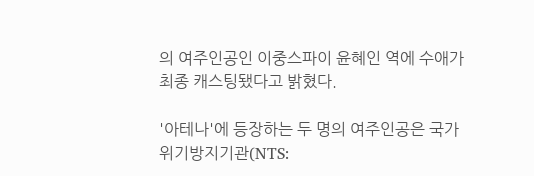의 여주인공인 이중스파이 윤혜인 역에 수애가 최종 캐스팅됐다고 밝혔다.

'아테나'에 등장하는 두 명의 여주인공은 국가위기방지기관(NTS: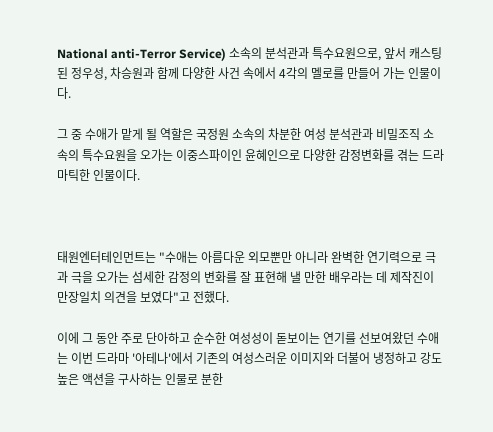National anti-Terror Service) 소속의 분석관과 특수요원으로, 앞서 캐스팅된 정우성, 차승원과 함께 다양한 사건 속에서 4각의 멜로를 만들어 가는 인물이다.

그 중 수애가 맡게 될 역할은 국정원 소속의 차분한 여성 분석관과 비밀조직 소속의 특수요원을 오가는 이중스파이인 윤혜인으로 다양한 감정변화를 겪는 드라마틱한 인물이다.



태원엔터테인먼트는 "수애는 아름다운 외모뿐만 아니라 완벽한 연기력으로 극과 극을 오가는 섬세한 감정의 변화를 잘 표현해 낼 만한 배우라는 데 제작진이 만장일치 의견을 보였다"고 전했다.

이에 그 동안 주로 단아하고 순수한 여성성이 돋보이는 연기를 선보여왔던 수애는 이번 드라마 '아테나'에서 기존의 여성스러운 이미지와 더불어 냉정하고 강도 높은 액션을 구사하는 인물로 분한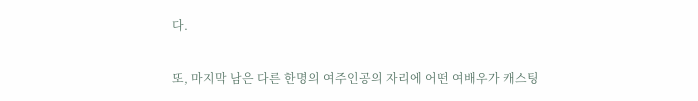다.

또, 마지막 남은 다른 한명의 여주인공의 자리에 어떤 여배우가 캐스팅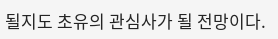될지도 초유의 관심사가 될 전망이다.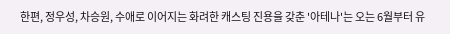한편, 정우성, 차승원, 수애로 이어지는 화려한 캐스팅 진용을 갖춘 '아테나'는 오는 6월부터 유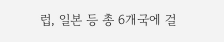럽, 일본 등 총 6개국에 걸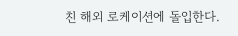친 해외 로케이션에 돌입한다.